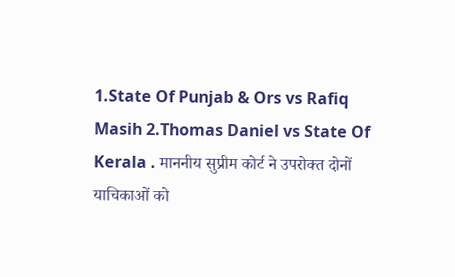1.State Of Punjab & Ors vs Rafiq Masih 2.Thomas Daniel vs State Of Kerala . माननीय सुप्रीम कोर्ट ने उपरोक्त दोनों याचिकाओं को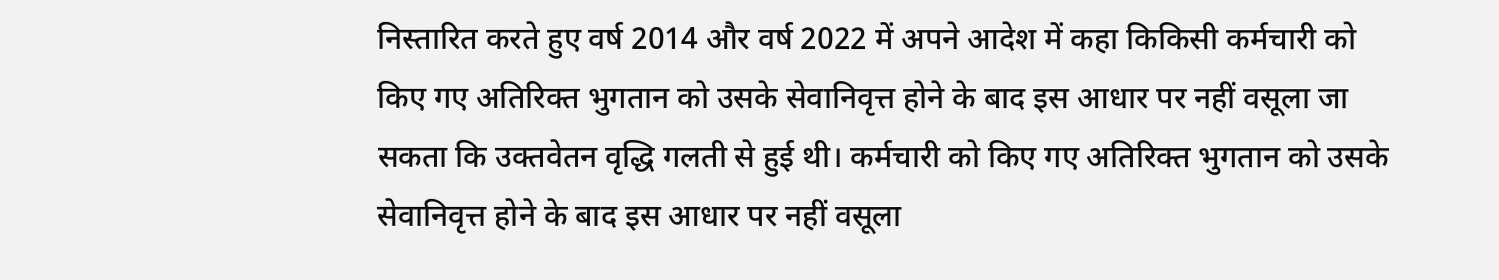निस्तारित करते हुए वर्ष 2014 और वर्ष 2022 में अपने आदेश में कहा किकिसी कर्मचारी को किए गए अतिरिक्त भुगतान को उसके सेवानिवृत्त होने के बाद इस आधार पर नहीं वसूला जा सकता कि उक्तवेतन वृद्धि गलती से हुई थी। कर्मचारी को किए गए अतिरिक्त भुगतान को उसके सेवानिवृत्त होने के बाद इस आधार पर नहीं वसूला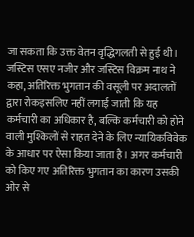जा सकता कि उक्त वेतन वृद्धिगलती से हुई थी। जस्टिस एसए नजीर और जस्टिस विक्रम नाथ ने कहा, अतिरिक्त भुगतान की वसूली पर अदालतों द्वारा रोकइसलिए नहीं लगाई जाती कि यह कर्मचारी का अधिकार है, बल्कि कर्मचारी को होने वाली मुश्किलों से राहत देने के लिए न्यायिकविवेक के आधार पर ऐसा किया जाता है। अगर कर्मचारी को किए गए अतिरिक्त भुगतान का कारण उसकी ओर से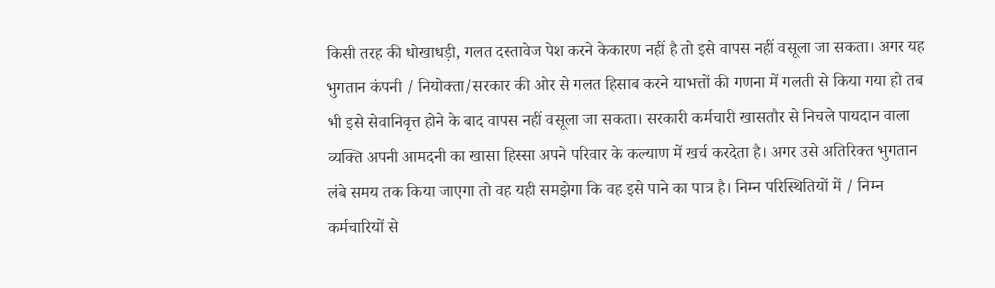किसी तरह की धोखाधड़ी, गलत दस्तावेज पेश करने केकारण नहीं है तो इसे वापस नहीं वसूला जा सकता। अगर यह भुगतान कंपनी / नियोक्ता/सरकार की ओर से गलत हिसाब करने याभत्तों की गणना में गलती से किया गया हो तब भी इसे सेवानिवृत्त होने के बाद वापस नहीं वसूला जा सकता। सरकारी कर्मचारी खासतौर से निचले पायदान वाला व्यक्ति अपनी आमदनी का खासा हिस्सा अपने परिवार के कल्याण में खर्च करदेता है। अगर उसे अतिरिक्त भुगतान लंबे समय तक किया जाएगा तो वह यही समझेगा कि वह इसे पाने का पात्र है। निम्न परिस्थितियों में / निम्न कर्मचारियों से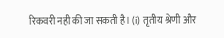रिकवरी नही की जा सकती है। (i) तृतीय श्रेणी और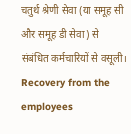चतुर्थ श्रेणी सेवा (या समूह सी और समूह डी सेवा) से संबंधित कर्मचारियों से वसूली। Recovery from the employees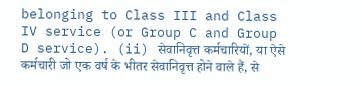belonging to Class III and Class IV service (or Group C and Group D service). (ii) सेवानिवृत्त कर्मचारियों, या ऐसे कर्मचारी जो एक वर्ष के भीतर सेवानिवृत्त होने वाले हैं, से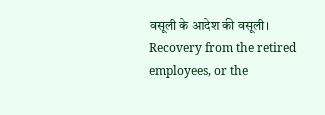वसूली के आदेश की वसूली। Recovery from the retired employees, or the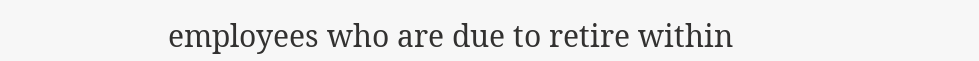employees who are due to retire within